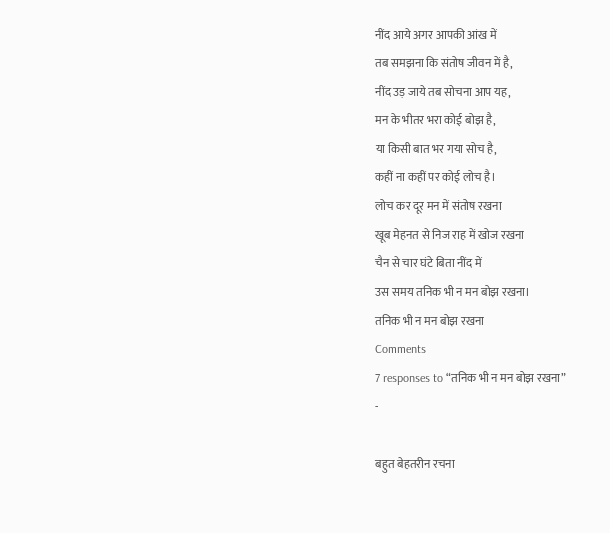नींद आये अगर आपकी आंख में
तब समझना कि संतोष जीवन में है,
नींद उड़ जाये तब सोचना आप यह,
मन के भीतर भरा कोई बोझ है,
या किसी बात भर गया सोच है,
कहीं ना कहीं पर कोई लोच है।
लोच कर दूर मन में संतोष रखना
खूब मेहनत से निज राह में खोज रखना
चैन से चार घंटे बिता नींद में
उस समय तनिक भी न मन बोझ रखना।
तनिक भी न मन बोझ रखना
Comments
7 responses to “तनिक भी न मन बोझ रखना”
-

बहुत बेहतरीन रचना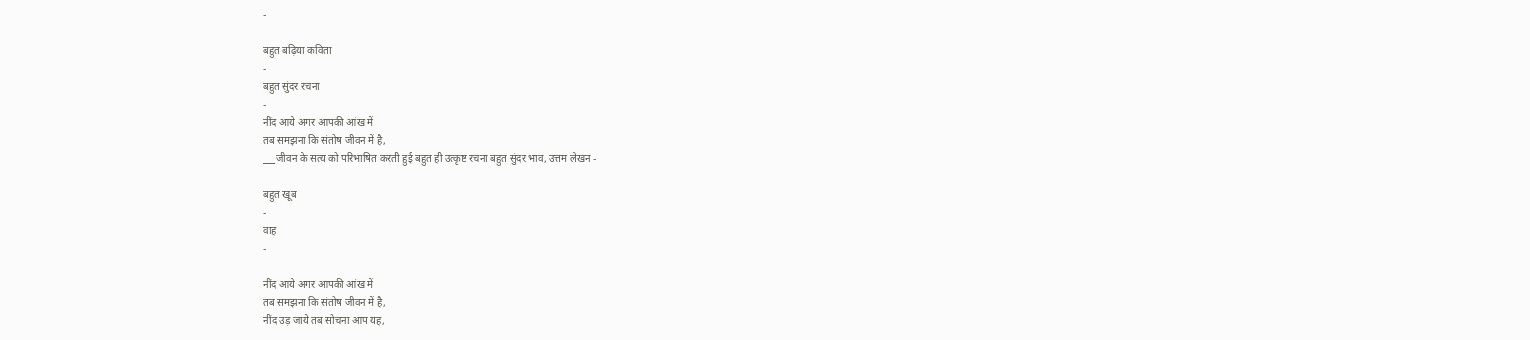-

बहुत बढ़िया कविता
-
बहुत सुंदर रचना
-
नींद आये अगर आपकी आंख में
तब समझना कि संतोष जीवन में है,
___जीवन के सत्य को परिभाषित करती हुई बहुत ही उत्कृष्ट रचना बहुत सुंदर भाव, उत्तम लेखन -

बहुत खूब
-
वाह
-

नींद आये अगर आपकी आंख में
तब समझना कि संतोष जीवन में है,
नींद उड़ जाये तब सोचना आप यह,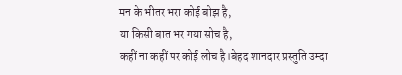मन के भीतर भरा कोई बोझ है,
या किसी बात भर गया सोच है,
कहीं ना कहीं पर कोई लोच है।बेहद शानदार प्रस्तुति उम्दा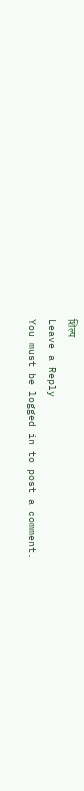शिल्प
Leave a Reply
You must be logged in to post a comment.